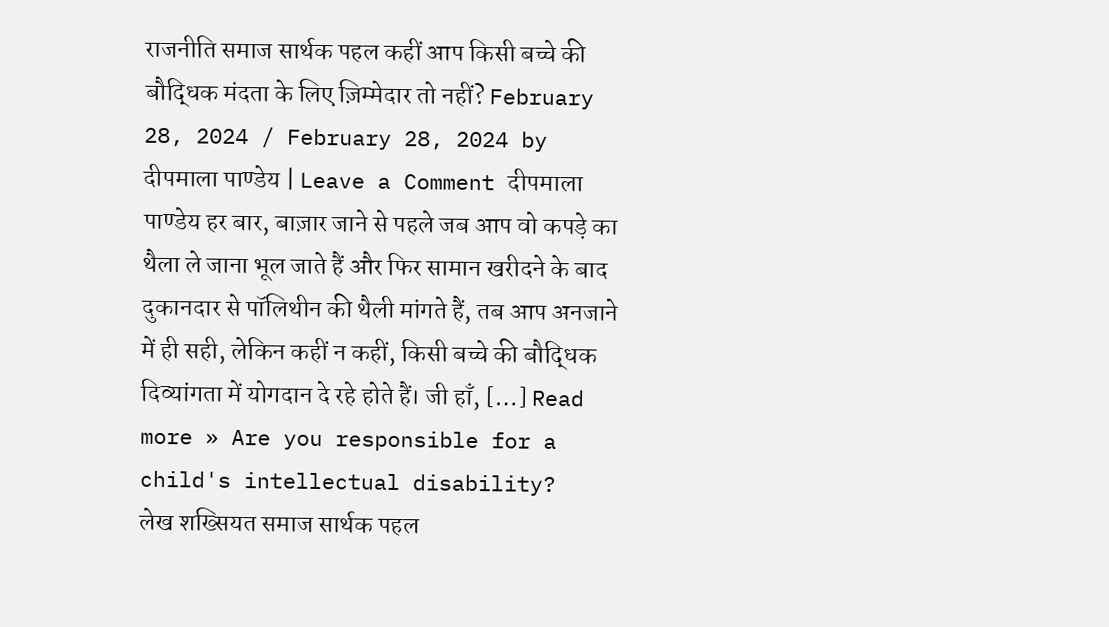राजनीति समाज सार्थक पहल कहीं आप किसी बच्चे की बौद्धिक मंदता के लिए ज़िम्मेदार तो नहीं? February 28, 2024 / February 28, 2024 by दीपमाला पाण्डेय | Leave a Comment दीपमाला पाण्डेय हर बार, बाज़ार जाने से पहले जब आप वो कपड़े का थैला ले जाना भूल जाते हैं और फिर सामान खरीदने के बाद दुकानदार से पॉलिथीन की थैली मांगते हैं, तब आप अनजाने में ही सही, लेकिन कहीं न कहीं, किसी बच्चे की बौद्धिक दिव्यांगता में योगदान दे रहे होते हैं। जी हाँ, […] Read more » Are you responsible for a child's intellectual disability?
लेख शख्सियत समाज सार्थक पहल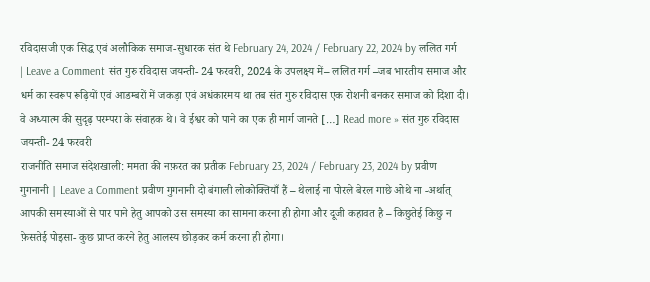रविदासजी एक सिद्ध एवं अलौकिक समाज-सुधारक संत थे February 24, 2024 / February 22, 2024 by ललित गर्ग | Leave a Comment संत गुरु रविदास जयन्ती- 24 फरवरी, 2024 के उपलक्ष्य में– ललित गर्ग –जब भारतीय समाज और धर्म का स्वरूप रूढ़ियों एवं आडम्बरों में जकड़ा एवं अधंकारमय था तब संत गुरु रविदास एक रोशनी बनकर समाज को दिशा दी। वे अध्यात्म की सुदृढ़ परम्परा के संवाहक थे। वे ईश्वर को पाने का एक ही मार्ग जानते […] Read more » संत गुरु रविदास जयन्ती- 24 फरवरी
राजनीति समाज संदेशखाली: ममता की नफ़रत का प्रतीक February 23, 2024 / February 23, 2024 by प्रवीण गुगनानी | Leave a Comment प्रवीण गुगनानी दो बंगाली लोकोक्तियाँ हैं – थेलाई ना पोरले बेरल गाछे ओथे ना -अर्थात् आपकी समस्याओं से पार पाने हेतु आपको उस समस्या का सामना करना ही होगा और दूजी कहावत है – किछुतेई किछु न फ़ेसतेई पोइसा- कुछ प्राप्त करने हेतु आलस्य छोड़कर कर्म करना ही होगा।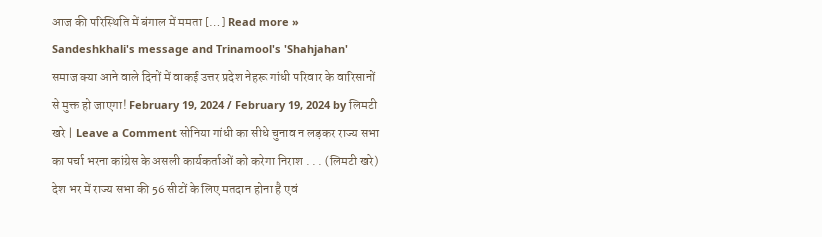आज की परिस्थिति में बंगाल में ममता […] Read more » Sandeshkhali's message and Trinamool's 'Shahjahan'
समाज क्या आने वाले दिनों में वाकई उत्तर प्रदेश नेहरू गांधी परिवार के वारिसानों से मुक्त हो जाएगा! February 19, 2024 / February 19, 2024 by लिमटी खरे | Leave a Comment सोनिया गांधी का सीधे चुनाव न लड़कर राज्य सभा का पर्चा भरना कांग्रेस के असली कार्यकर्ताओं को करेगा निराश . . . (लिमटी खरे) देश भर में राज्य सभा की 56 सीटों के लिए मतदान होना है एवं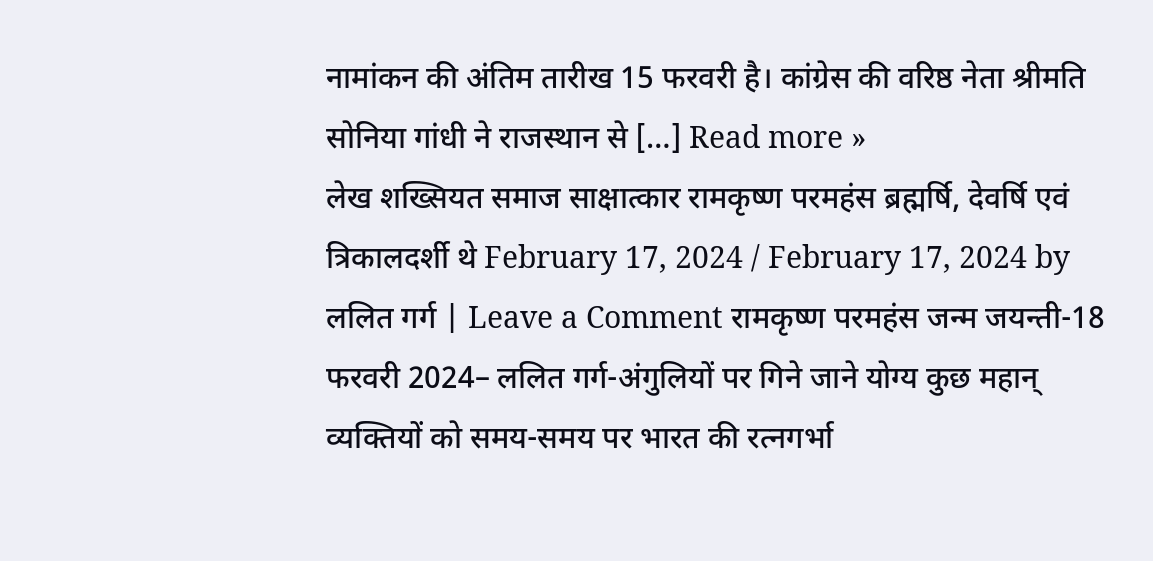नामांकन की अंतिम तारीख 15 फरवरी है। कांग्रेस की वरिष्ठ नेता श्रीमति सोनिया गांधी ने राजस्थान से […] Read more »
लेख शख्सियत समाज साक्षात्कार रामकृष्ण परमहंस ब्रह्मर्षि, देवर्षि एवं त्रिकालदर्शी थे February 17, 2024 / February 17, 2024 by ललित गर्ग | Leave a Comment रामकृष्ण परमहंस जन्म जयन्ती-18 फरवरी 2024– ललित गर्ग-अंगुलियों पर गिने जाने योग्य कुछ महान् व्यक्तियों को समय-समय पर भारत की रत्नगर्भा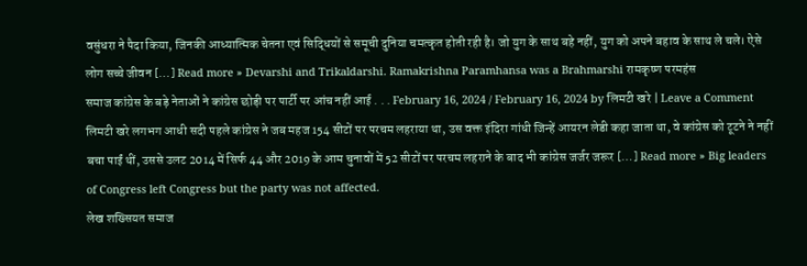वसुंधरा ने पैदा किया, जिनकी आध्यात्मिक चेतना एवं सिद्धियों से समूची दुनिया चमत्कृत होती रही है। जो युग के साथ बहे नहीं, युग को अपने बहाव के साथ ले चले। ऐसे लोग सच्चे जीवन […] Read more » Devarshi and Trikaldarshi. Ramakrishna Paramhansa was a Brahmarshi रामकृष्ण परमहंस
समाज कांग्रेस के बड़े नेताओं ने कांग्रेस छोड़ी पर पार्टी पर आंच नहीं आई . . . February 16, 2024 / February 16, 2024 by लिमटी खरे | Leave a Comment लिमटी खरे लगभग आधी सदी पहले कांग्रेस ने जब महज 154 सीटों पर परचम लहराया था, उस वक्त इंदिरा गांधी जिन्हें आयरन लेडी कहा जाता था, वे कांग्रेस को टूटने ने नहीं बचा पाईं थीं, उससे उलट 2014 में सिर्फ 44 और 2019 के आम चुनावों में 52 सीटों पर परचम लहराने के बाद भी कांग्रेस जर्जर जरूर […] Read more » Big leaders of Congress left Congress but the party was not affected.
लेख शख्सियत समाज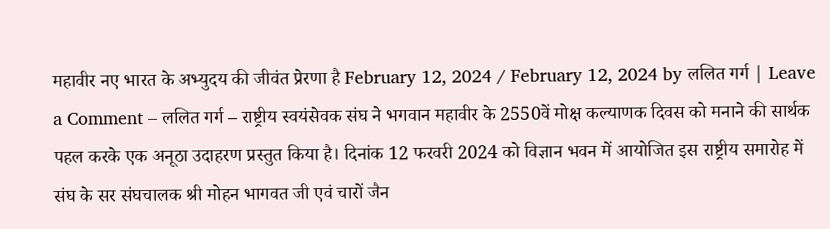महावीर नए भारत के अभ्युदय की जीवंत प्रेरणा है February 12, 2024 / February 12, 2024 by ललित गर्ग | Leave a Comment – ललित गर्ग – राष्ट्रीय स्वयंसेवक संघ ने भगवान महावीर के 2550वें मोक्ष कल्याणक दिवस को मनाने की सार्थक पहल करके एक अनूठा उदाहरण प्रस्तुत किया है। दिनांक 12 फरवरी 2024 को विज्ञान भवन में आयोजित इस राष्ट्रीय समारोह में संघ के सर संघचालक श्री मोहन भागवत जी एवं चारों जैन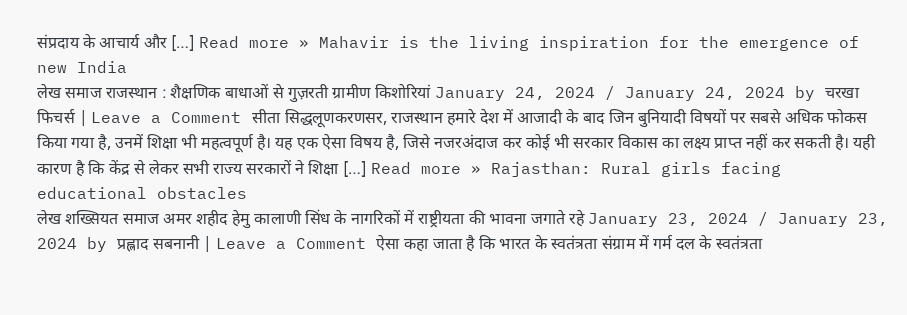संप्रदाय के आचार्य और […] Read more » Mahavir is the living inspiration for the emergence of new India
लेख समाज राजस्थान : शैक्षणिक बाधाओं से गुज़रती ग्रामीण किशोरियां January 24, 2024 / January 24, 2024 by चरखा फिचर्स | Leave a Comment सीता सिद्धलूणकरणसर, राजस्थान हमारे देश में आजादी के बाद जिन बुनियादी विषयों पर सबसे अधिक फोकस किया गया है, उनमें शिक्षा भी महत्वपूर्ण है। यह एक ऐसा विषय है, जिसे नजरअंदाज कर कोई भी सरकार विकास का लक्ष्य प्राप्त नहीं कर सकती है। यही कारण है कि केंद्र से लेकर सभी राज्य सरकारों ने शिक्षा […] Read more » Rajasthan: Rural girls facing educational obstacles
लेख शख्सियत समाज अमर शहीद हेमु कालाणी सिंध के नागरिकों में राष्ट्रीयता की भावना जगाते रहे January 23, 2024 / January 23, 2024 by प्रह्लाद सबनानी | Leave a Comment ऐसा कहा जाता है कि भारत के स्वतंत्रता संग्राम में गर्म दल के स्वतंत्रता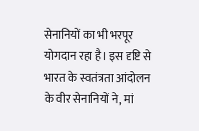सेनानियों का भी भरपूर योगदान रहा है। इस दृष्टि से भारत के स्वतंत्रता आंदोलन के वीर सेनानियों ने, मां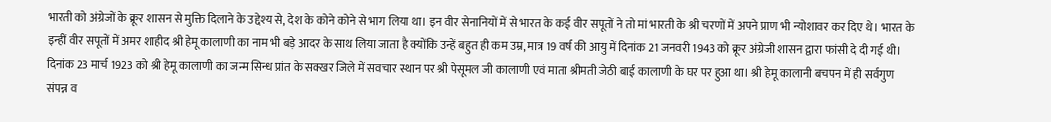भारती को अंग्रेजों के क्रूर शासन से मुक्ति दिलाने के उद्देश्य से, देश के कोने कोने से भाग लिया था। इन वीर सेनानियों में से भारत के कई वीर सपूतों ने तो मां भारती के श्री चरणों में अपने प्राण भी न्योशावर कर दिए थे। भारत के इन्हीं वीर सपूतों में अमर शाहीद श्री हेमू कालाणी का नाम भी बड़े आदर के साथ लिया जाता है क्योंकि उन्हें बहुत ही कम उम्र, मात्र 19 वर्ष की आयु में दिनांक 21 जनवरी 1943 को क्रूर अंग्रेजी शासन द्वारा फांसी दे दी गई थी। दिनांक 23 मार्च 1923 को श्री हेमू कालाणी का जन्म सिन्ध प्रांत के सक्खर जिले में सवचार स्थान पर श्री पेसूमल जी कालाणी एवं माता श्रीमती जेठी बाई कालाणी के घर पर हुआ था। श्री हेमू कालानी बचपन में ही सर्वगुण संपन्न व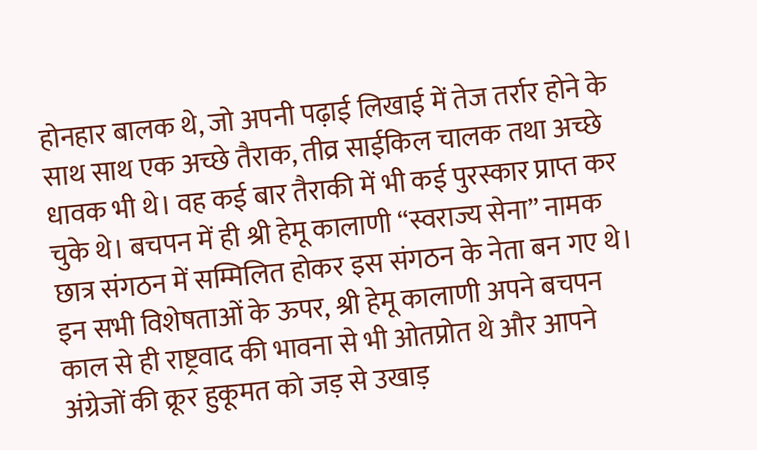होनहार बालक थे, जो अपनी पढ़ाई लिखाई में तेज तर्रार होने के साथ साथ एक अच्छे तैराक, तीव्र साईकिल चालक तथा अच्छे धावक भी थे। वह कई बार तैराकी में भी कई पुरस्कार प्राप्त कर चुके थे। बचपन में ही श्री हेमू कालाणी “स्वराज्य सेना” नामक छात्र संगठन में सम्मिलित होकर इस संगठन के नेता बन गए थे। इन सभी विशेषताओं के ऊपर, श्री हेमू कालाणी अपने बचपन काल से ही राष्ट्रवाद की भावना से भी ओतप्रोत थे और आपने अंग्रेजों की क्रूर हुकूमत को जड़ से उखाड़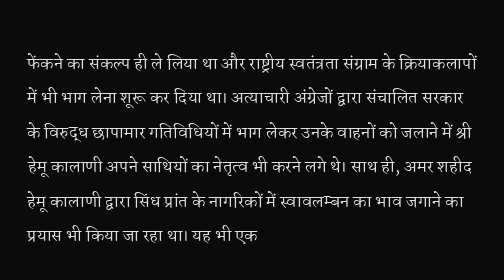फेंकने का संकल्प ही ले लिया था और राष्ट्रीय स्वतंत्रता संग्राम के क्रियाकलापों में भी भाग लेना शूरू कर दिया था। अत्याचारी अंग्रेजों द्वारा संचालित सरकार के विरुद्ध छापामार गतिविधियों में भाग लेकर उनके वाहनों को जलाने में श्री हेमू कालाणी अपने साथियों का नेतृत्व भी करने लगे थे। साथ ही, अमर शहीद हेमू कालाणी द्वारा सिंध प्रांत के नागरिकों में स्वावलम्बन का भाव जगाने का प्रयास भी किया जा रहा था। यह भी एक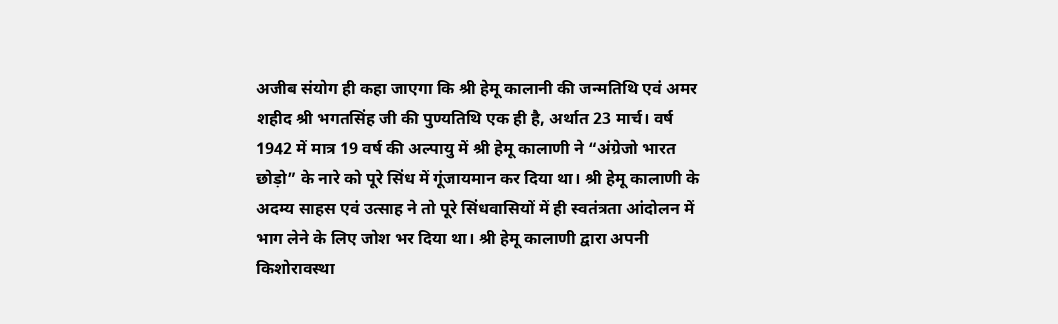अजीब संयोग ही कहा जाएगा कि श्री हेमू कालानी की जन्मतिथि एवं अमर शहीद श्री भगतसिंह जी की पुण्यतिथि एक ही है, अर्थात 23 मार्च। वर्ष 1942 में मात्र 19 वर्ष की अल्पायु में श्री हेमू कालाणी ने “अंग्रेजो भारत छोड़ो” के नारे को पूरे सिंध में गूंजायमान कर दिया था। श्री हेमू कालाणी के अदम्य साहस एवं उत्साह ने तो पूरे सिंधवासियों में ही स्वतंत्रता आंदोलन में भाग लेने के लिए जोश भर दिया था। श्री हेमू कालाणी द्वारा अपनी किशोरावस्था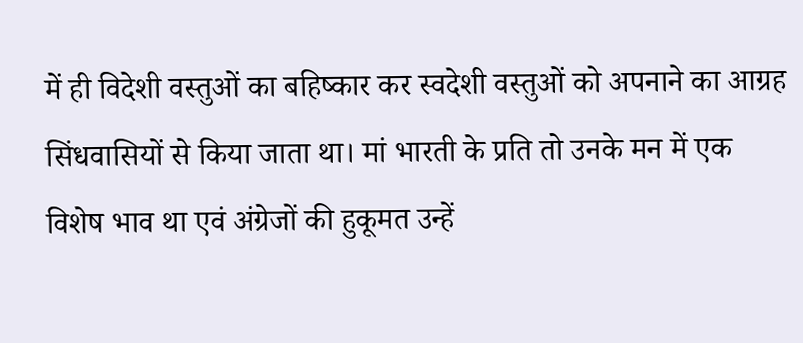में ही विदेशी वस्तुओं का बहिष्कार कर स्वदेशी वस्तुओं को अपनाने का आग्रह सिंधवासियों से किया जाता था। मां भारती के प्रति तो उनके मन में एक विशेष भाव था एवं अंग्रेजों की हुकूमत उन्हें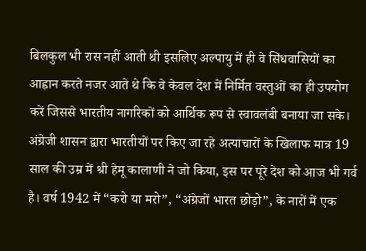बिलकुल भी रास नहीं आती थी इसलिए अल्पायु में ही वे सिंधवासियों का आह्वान करते नजर आते थे कि वे केवल देश में निर्मित वस्तुओं का ही उपयोग करें जिससे भारतीय नागरिकों को आर्थिक रूप से स्वावलंबी बनाया जा सके। अंग्रेजी शासन द्वारा भारतीयों पर किए जा रहे अत्याचारों के खिलाफ मात्र 19 साल की उम्र में श्री हेमू कालाणी ने जो किया, इस पर पूरे देश को आज भी गर्व है। वर्ष 1942 में “करो या मरो”, “अंग्रेजों भारत छोड़ो”, के नारों में एक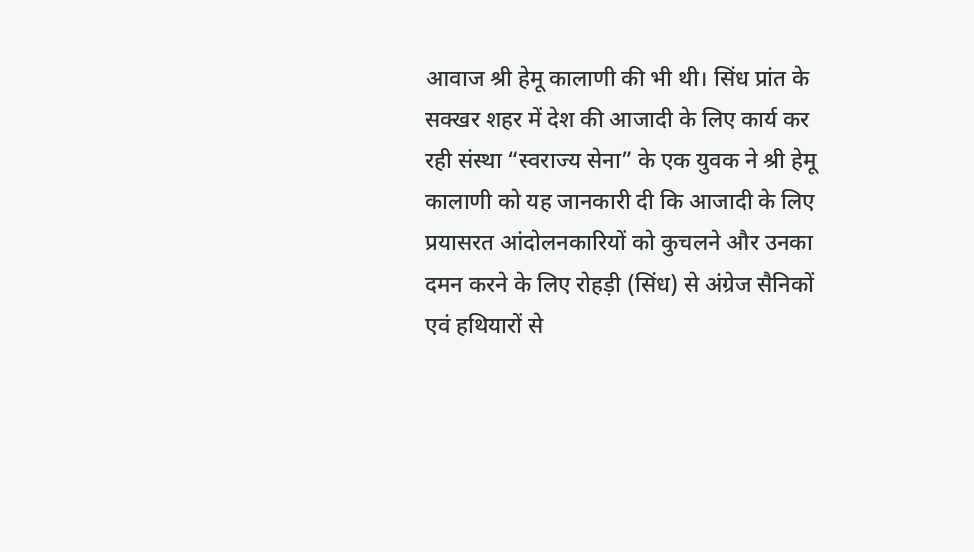आवाज श्री हेमू कालाणी की भी थी। सिंध प्रांत के सक्खर शहर में देश की आजादी के लिए कार्य कर रही संस्था “स्वराज्य सेना” के एक युवक ने श्री हेमू कालाणी को यह जानकारी दी कि आजादी के लिए प्रयासरत आंदोलनकारियों को कुचलने और उनका दमन करने के लिए रोहड़ी (सिंध) से अंग्रेज सैनिकों एवं हथियारों से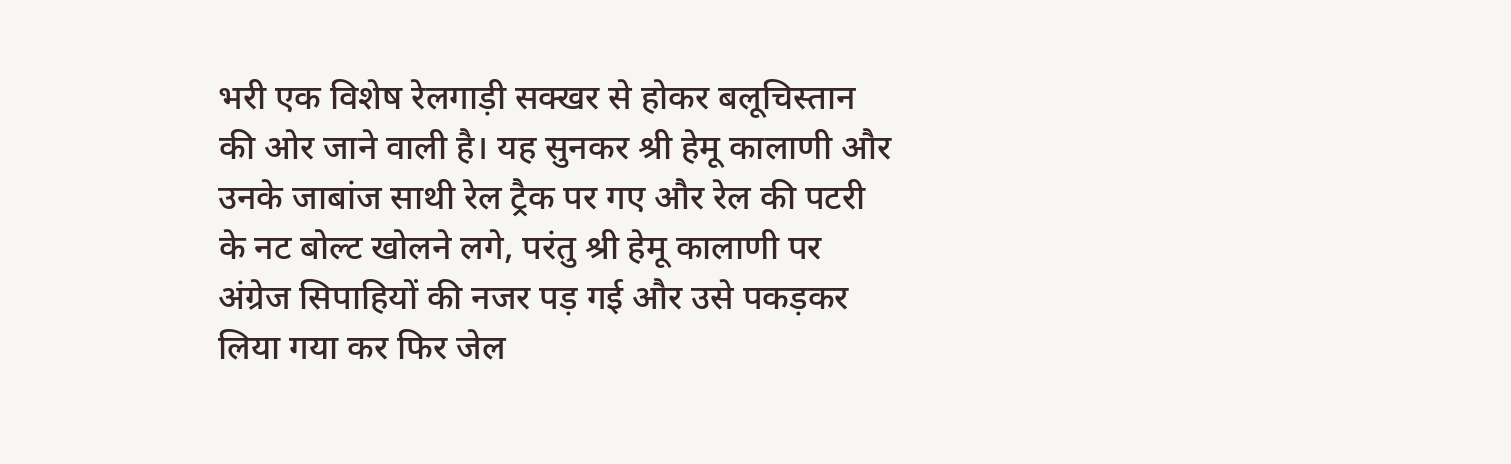भरी एक विशेष रेलगाड़ी सक्खर से होकर बलूचिस्तान की ओर जाने वाली है। यह सुनकर श्री हेमू कालाणी और उनके जाबांज साथी रेल ट्रैक पर गए और रेल की पटरी के नट बोल्ट खोलने लगे, परंतु श्री हेमू कालाणी पर अंग्रेज सिपाहियों की नजर पड़ गई और उसे पकड़कर लिया गया कर फिर जेल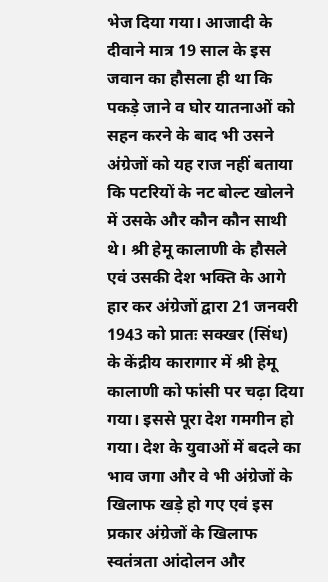भेज दिया गया। आजादी के दीवाने मात्र 19 साल के इस जवान का हौसला ही था कि पकड़े जाने व घोर यातनाओं को सहन करने के बाद भी उसने अंग्रेजों को यह राज नहीं बताया कि पटरियों के नट बोल्ट खोलने में उसके और कौन कौन साथी थे। श्री हेमू कालाणी के हौसले एवं उसकी देश भक्ति के आगे हार कर अंग्रेजों द्वारा 21 जनवरी 1943 को प्रातः सक्खर (सिंध) के केंद्रीय कारागार में श्री हेमू कालाणी को फांसी पर चढ़ा दिया गया। इससे पूरा देश गमगीन हो गया। देश के युवाओं में बदले का भाव जगा और वे भी अंग्रेजों के खिलाफ खड़े हो गए एवं इस प्रकार अंग्रेजों के खिलाफ स्वतंत्रता आंदोलन और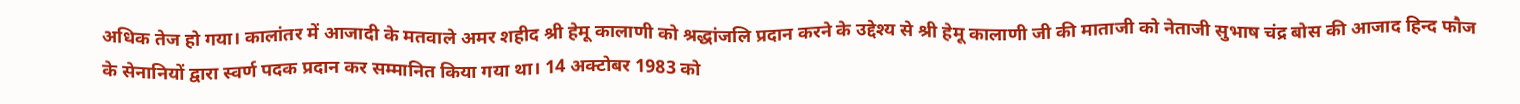अधिक तेज हो गया। कालांतर में आजादी के मतवाले अमर शहीद श्री हेमू कालाणी को श्रद्धांजलि प्रदान करने के उद्देश्य से श्री हेमू कालाणी जी की माताजी को नेताजी सुभाष चंद्र बोस की आजाद हिन्द फौज के सेनानियों द्वारा स्वर्ण पदक प्रदान कर सम्मानित किया गया था। 14 अक्टोबर 1983 को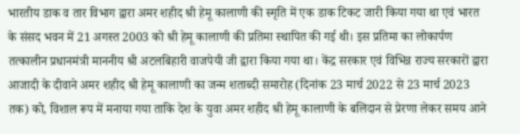भारतीय डाक व तार विभाग द्वारा अमर शहीद श्री हेमू कालाणी की स्मृति में एक डाक टिकट जारी किया गया था एवं भारत के संसद भवन में 21 अगस्त 2003 को श्री हेमू कालाणी की प्रतिमा स्थापित की गई थी। इस प्रतिमा का लोकार्पण तत्कालीन प्रधानमंत्री माननीय श्री अटलबिहारी वाजपेयी जी द्वारा किया गया था। केंद्र सरकार एवं विभिन्न राज्य सरकारों द्वारा आजादी के दीवाने अमर शहीद श्री हेमू कालाणी का जन्म शताब्दी समारोह (दिनांक 23 मार्च 2022 से 23 मार्च 2023 तक) को, विशाल रूप में मनाया गया ताकि देश के युवा अमर शहीद श्री हेमू कालाणी के बलिदान से प्रेरणा लेकर समय आने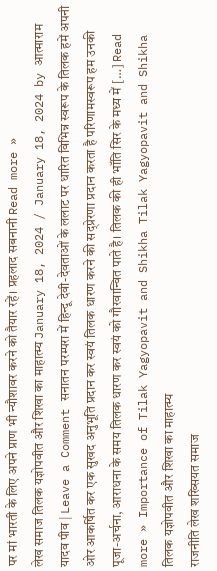पर मां भारती के लिए अपने प्राण भी न्यौशावर करने को तैयार रहें। प्रहलाद सबनानी Read more »
लेख समाज तिलक यज्ञोपवीत और शिखा का माहात्म्य January 18, 2024 / January 18, 2024 by आत्माराम यादव पीव | Leave a Comment सनातन परम्परा में हिन्दू देवी-देवताओं के ललाट पर धारित विभिन्न स्वरूप के तिलक हमें अपनी ओर आकर्षित कर एक सुखद अनुभूति प्रदान कर स्वयं तिलक धारण करने की सद्प्रेरणा प्रदान करता है परिणामस्वरूप हम उनकी पूजा-अर्चना, आराधना के समय तिलक धारण कर स्वयं को गौरवान्वित पाते है। तिलक की ही भॉति सिर के मध्य में […] Read more » Importance of Tilak Yagyopavit and Shikha Tilak Yagyopavit and Shikha तिलक यज्ञोपवीत और शिखा का माहात्म्य
राजनीति लेख शख्सियत समाज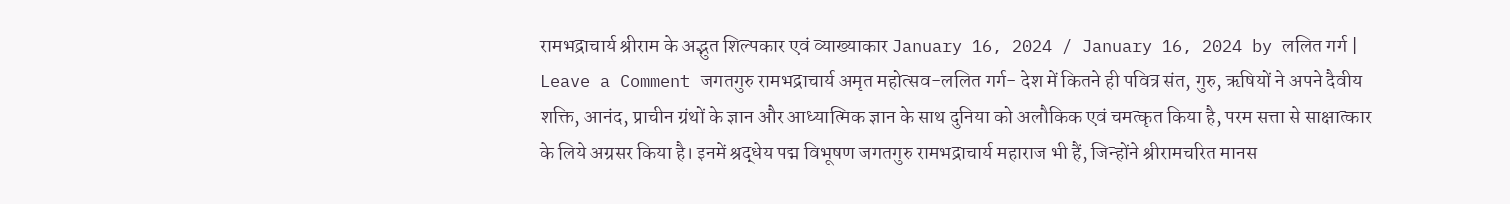रामभद्राचार्य श्रीराम के अद्भुत शिल्पकार एवं व्याख्याकार January 16, 2024 / January 16, 2024 by ललित गर्ग | Leave a Comment जगतगुरु रामभद्राचार्य अमृत महोत्सव-ललित गर्ग- देश में कितने ही पवित्र संत, गुरु, ऋषियों ने अपने दैवीय शक्ति, आनंद, प्राचीन ग्रंथों के ज्ञान और आध्यात्मिक ज्ञान के साथ दुनिया को अलौकिक एवं चमत्कृत किया है, परम सत्ता से साक्षात्कार के लिये अग्रसर किया है। इनमें श्रद्धेय पद्म विभूषण जगतगुरु रामभद्राचार्य महाराज भी हैं, जिन्होंने श्रीरामचरित मानस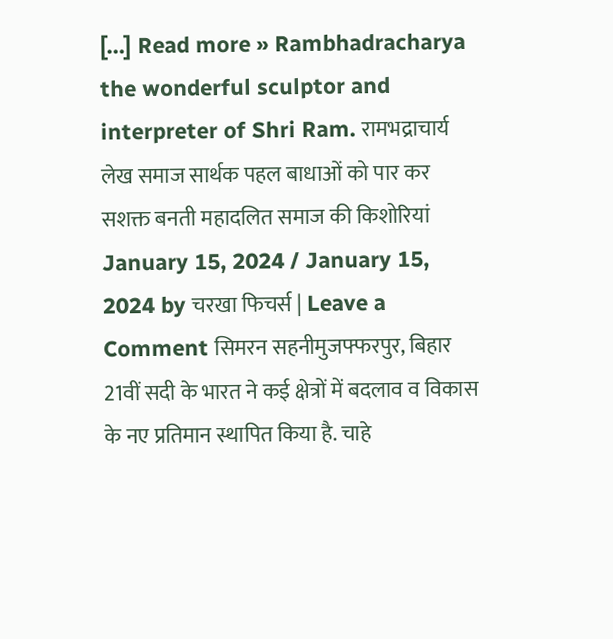[…] Read more » Rambhadracharya the wonderful sculptor and interpreter of Shri Ram. रामभद्राचार्य
लेख समाज सार्थक पहल बाधाओं को पार कर सशक्त बनती महादलित समाज की किशोरियां January 15, 2024 / January 15, 2024 by चरखा फिचर्स | Leave a Comment सिमरन सहनीमुजफ्फरपुर, बिहार 21वीं सदी के भारत ने कई क्षेत्रों में बदलाव व विकास के नए प्रतिमान स्थापित किया है. चाहे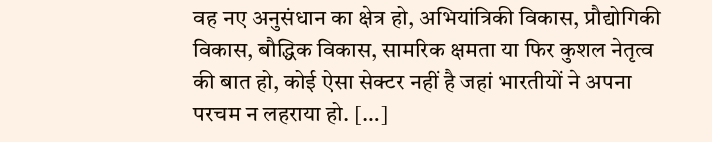वह नए अनुसंधान का क्षेत्र हो, अभियांत्रिकी विकास, प्रौद्योगिकी विकास, बौद्धिक विकास, सामरिक क्षमता या फिर कुशल नेतृत्व की बात हो, कोई ऐसा सेक्टर नहीं है जहां भारतीयों ने अपना परचम न लहराया हो. […]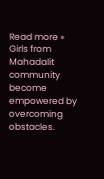Read more » Girls from Mahadalit community become empowered by overcoming obstacles.